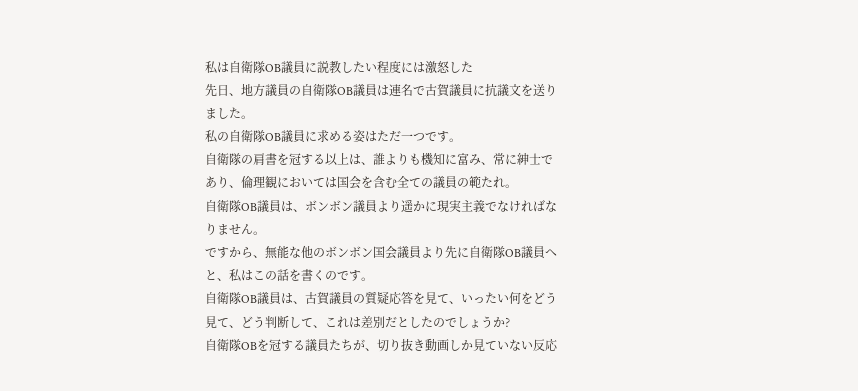私は自衛隊OB議員に説教したい程度には激怒した
先日、地方議員の自衛隊OB議員は連名で古賀議員に抗議文を送りました。
私の自衛隊OB議員に求める姿はただ一つです。
自衛隊の肩書を冠する以上は、誰よりも機知に富み、常に紳士であり、倫理観においては国会を含む全ての議員の範たれ。
自衛隊OB議員は、ボンボン議員より遥かに現実主義でなければなりません。
ですから、無能な他のボンボン国会議員より先に自衛隊OB議員へと、私はこの話を書くのです。
自衛隊OB議員は、古賀議員の質疑応答を見て、いったい何をどう見て、どう判断して、これは差別だとしたのでしょうか?
自衛隊OBを冠する議員たちが、切り抜き動画しか見ていない反応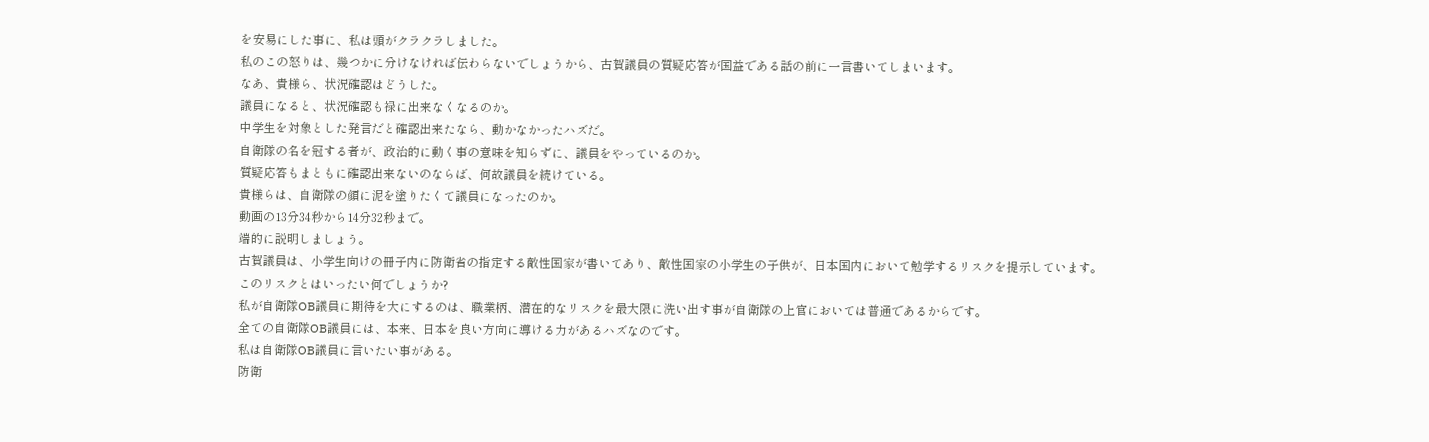を安易にした事に、私は頭がクラクラしました。
私のこの怒りは、幾つかに分けなければ伝わらないでしょうから、古賀議員の質疑応答が国益である話の前に一言書いてしまいます。
なあ、貴様ら、状況確認はどうした。
議員になると、状況確認も禄に出来なくなるのか。
中学生を対象とした発言だと確認出来たなら、動かなかったハズだ。
自衛隊の名を冠する者が、政治的に動く事の意味を知らずに、議員をやっているのか。
質疑応答もまともに確認出来ないのならば、何故議員を続けている。
貴様らは、自衛隊の顔に泥を塗りたくて議員になったのか。
動画の13分34秒から14分32秒まで。
端的に説明しましょう。
古賀議員は、小学生向けの冊子内に防衛省の指定する敵性国家が書いてあり、敵性国家の小学生の子供が、日本国内において勉学するリスクを提示しています。
このリスクとはいったい何でしょうか?
私が自衛隊OB議員に期待を大にするのは、職業柄、潜在的なリスクを最大限に洗い出す事が自衛隊の上官においては普通であるからです。
全ての自衛隊OB議員には、本来、日本を良い方向に導ける力があるハズなのです。
私は自衛隊OB議員に言いたい事がある。
防衛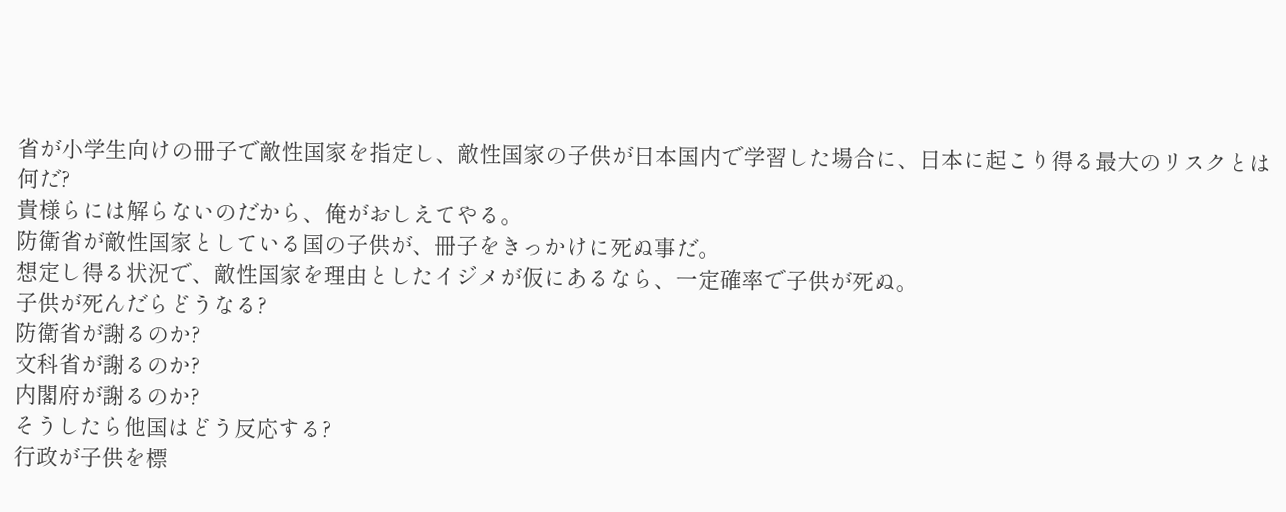省が小学生向けの冊子で敵性国家を指定し、敵性国家の子供が日本国内で学習した場合に、日本に起こり得る最大のリスクとは何だ?
貴様らには解らないのだから、俺がおしえてやる。
防衛省が敵性国家としている国の子供が、冊子をきっかけに死ぬ事だ。
想定し得る状況で、敵性国家を理由としたイジメが仮にあるなら、一定確率で子供が死ぬ。
子供が死んだらどうなる?
防衛省が謝るのか?
文科省が謝るのか?
内閣府が謝るのか?
そうしたら他国はどう反応する?
行政が子供を標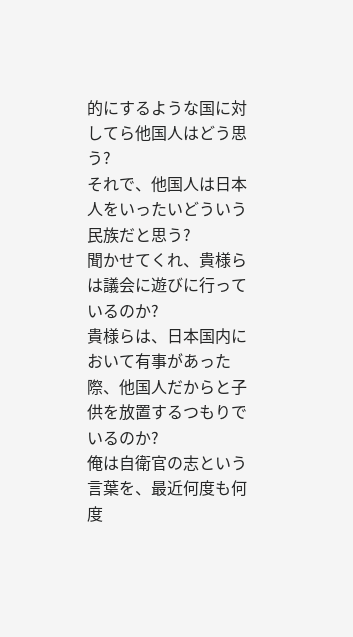的にするような国に対してら他国人はどう思う?
それで、他国人は日本人をいったいどういう民族だと思う?
聞かせてくれ、貴様らは議会に遊びに行っているのか?
貴様らは、日本国内において有事があった際、他国人だからと子供を放置するつもりでいるのか?
俺は自衛官の志という言葉を、最近何度も何度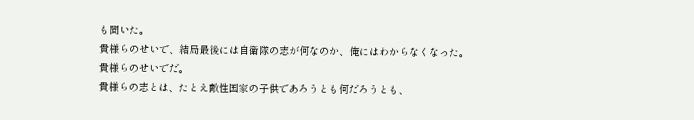も聞いた。
貴様らのせいで、結局最後には自衛隊の志が何なのか、俺にはわからなくなった。
貴様らのせいでだ。
貴様らの志とは、たとえ敵性国家の子供であろうとも何だろうとも、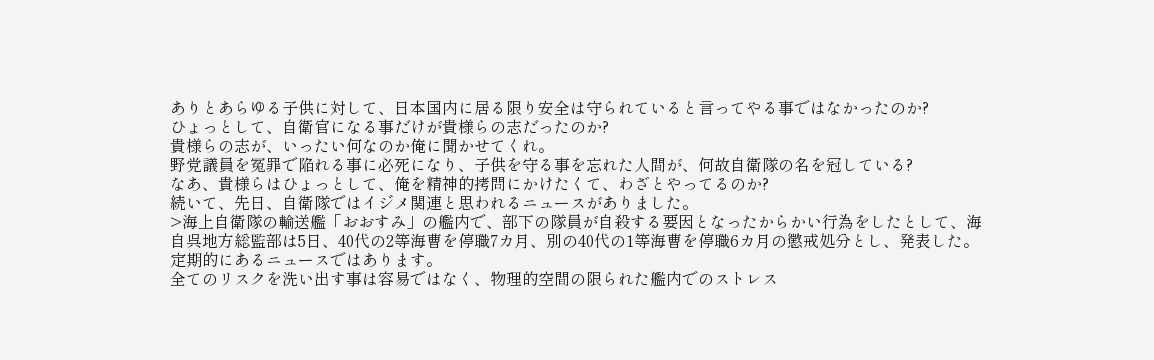ありとあらゆる子供に対して、日本国内に居る限り安全は守られていると言ってやる事ではなかったのか?
ひょっとして、自衛官になる事だけが貴様らの志だったのか?
貴様らの志が、いったい何なのか俺に聞かせてくれ。
野党議員を冤罪で陥れる事に必死になり、子供を守る事を忘れた人間が、何故自衛隊の名を冠している?
なあ、貴様らはひょっとして、俺を精神的拷問にかけたくて、わざとやってるのか?
続いて、先日、自衛隊ではイジメ関連と思われるニュースがありました。
>海上自衛隊の輸送艦「おおすみ」の艦内で、部下の隊員が自殺する要因となったからかい行為をしたとして、海自呉地方総監部は5日、40代の2等海曹を停職7カ月、別の40代の1等海曹を停職6カ月の懲戒処分とし、発表した。
定期的にあるニュースではあります。
全てのリスクを洗い出す事は容易ではなく、物理的空間の限られた艦内でのストレス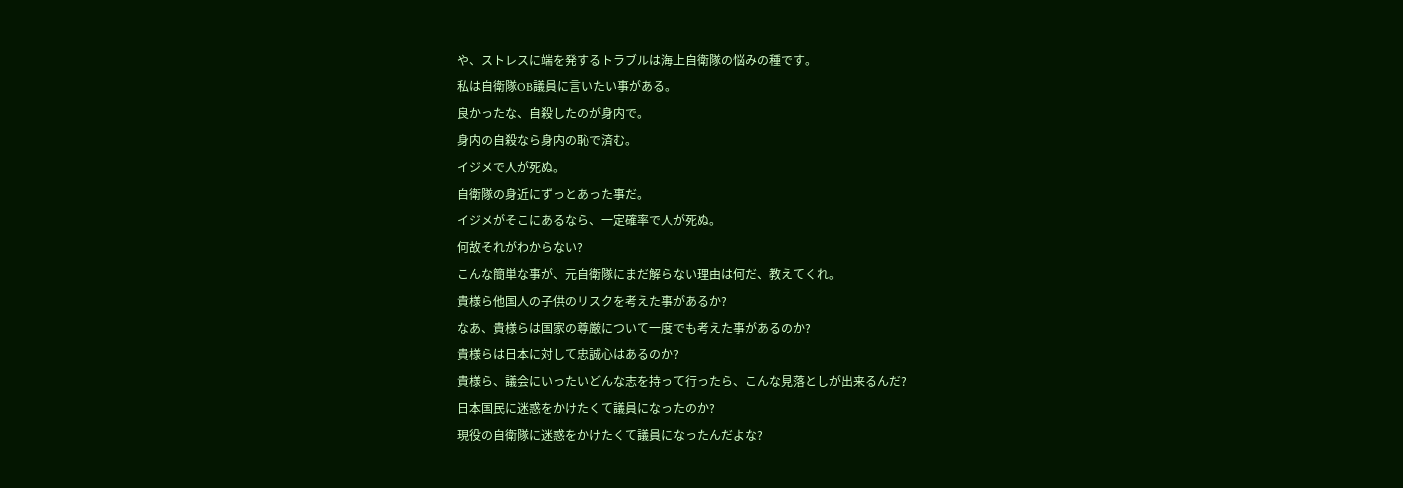や、ストレスに端を発するトラブルは海上自衛隊の悩みの種です。
私は自衛隊OB議員に言いたい事がある。
良かったな、自殺したのが身内で。
身内の自殺なら身内の恥で済む。
イジメで人が死ぬ。
自衛隊の身近にずっとあった事だ。
イジメがそこにあるなら、一定確率で人が死ぬ。
何故それがわからない?
こんな簡単な事が、元自衛隊にまだ解らない理由は何だ、教えてくれ。
貴様ら他国人の子供のリスクを考えた事があるか?
なあ、貴様らは国家の尊厳について一度でも考えた事があるのか?
貴様らは日本に対して忠誠心はあるのか?
貴様ら、議会にいったいどんな志を持って行ったら、こんな見落としが出来るんだ?
日本国民に迷惑をかけたくて議員になったのか?
現役の自衛隊に迷惑をかけたくて議員になったんだよな?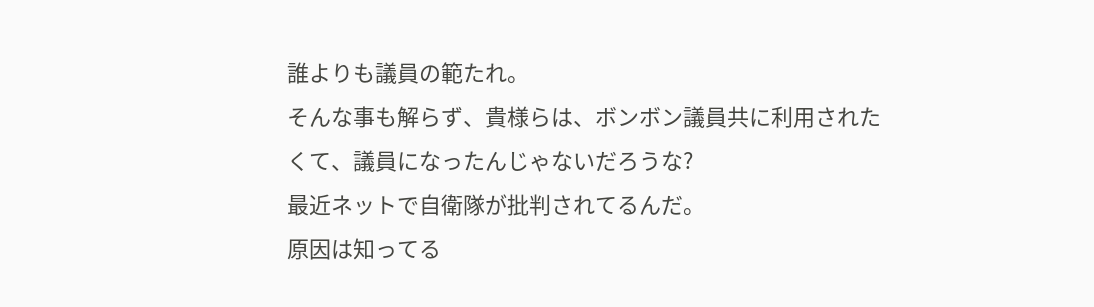誰よりも議員の範たれ。
そんな事も解らず、貴様らは、ボンボン議員共に利用されたくて、議員になったんじゃないだろうな?
最近ネットで自衛隊が批判されてるんだ。
原因は知ってる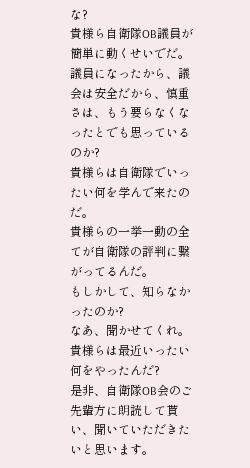な?
貴様ら自衛隊OB議員が簡単に動くせいでだ。
議員になったから、議会は安全だから、慎重さは、もう要らなくなったとでも思っているのか?
貴様らは自衛隊でいったい何を学んで来たのだ。
貴様らの一挙一動の全てが自衛隊の評判に繋がってるんだ。
もしかして、知らなかったのか?
なあ、聞かせてくれ。
貴様らは最近いったい何をやったんだ?
是非、自衛隊OB会のご先輩方に朗読して貰い、聞いていただきたいと思います。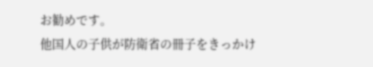お勧めです。
他国人の子供が防衛省の冊子をきっかけ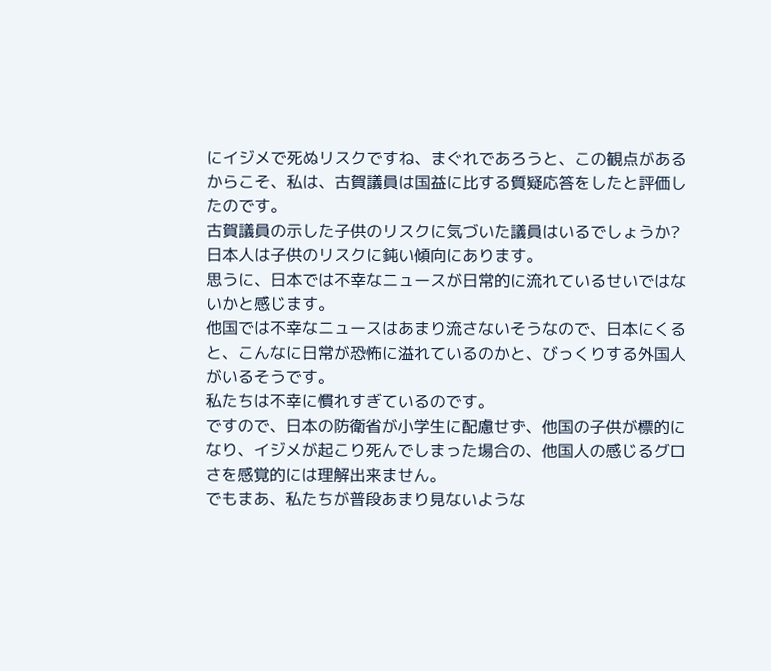にイジメで死ぬリスクですね、まぐれであろうと、この観点があるからこそ、私は、古賀議員は国益に比する質疑応答をしたと評価したのです。
古賀議員の示した子供のリスクに気づいた議員はいるでしょうか?
日本人は子供のリスクに鈍い傾向にあります。
思うに、日本では不幸なニュースが日常的に流れているせいではないかと感じます。
他国では不幸なニュースはあまり流さないそうなので、日本にくると、こんなに日常が恐怖に溢れているのかと、びっくりする外国人がいるそうです。
私たちは不幸に慣れすぎているのです。
ですので、日本の防衛省が小学生に配慮せず、他国の子供が標的になり、イジメが起こり死んでしまった場合の、他国人の感じるグロさを感覚的には理解出来ません。
でもまあ、私たちが普段あまり見ないような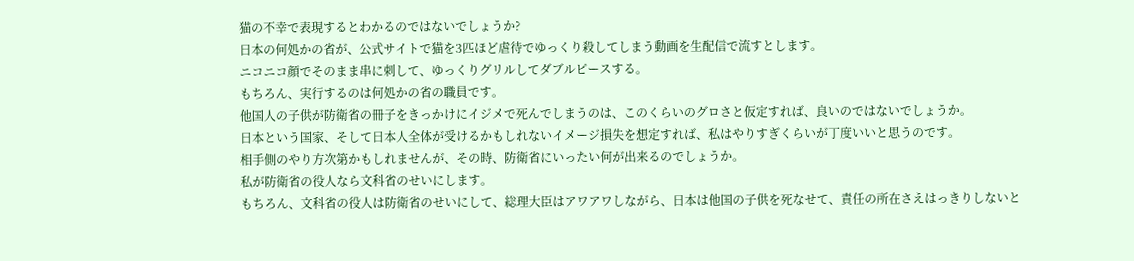猫の不幸で表現するとわかるのではないでしょうか?
日本の何処かの省が、公式サイトで猫を3匹ほど虐待でゆっくり殺してしまう動画を生配信で流すとします。
ニコニコ顔でそのまま串に刺して、ゆっくりグリルしてダブルピースする。
もちろん、実行するのは何処かの省の職員です。
他国人の子供が防衛省の冊子をきっかけにイジメで死んでしまうのは、このくらいのグロさと仮定すれば、良いのではないでしょうか。
日本という国家、そして日本人全体が受けるかもしれないイメージ損失を想定すれば、私はやりすぎくらいが丁度いいと思うのです。
相手側のやり方次第かもしれませんが、その時、防衛省にいったい何が出来るのでしょうか。
私が防衛省の役人なら文科省のせいにします。
もちろん、文科省の役人は防衛省のせいにして、総理大臣はアワアワしながら、日本は他国の子供を死なせて、責任の所在さえはっきりしないと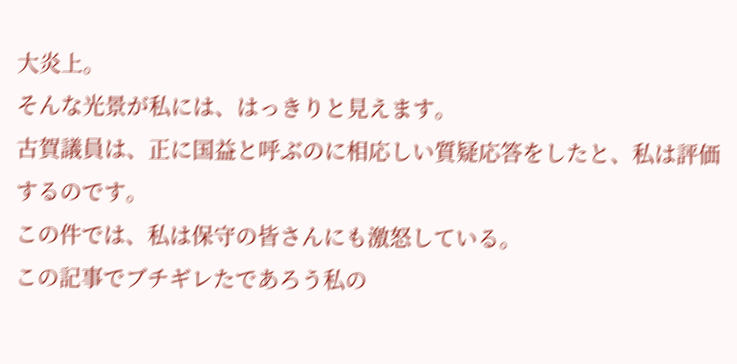大炎上。
そんな光景が私には、はっきりと見えます。
古賀議員は、正に国益と呼ぶのに相応しい質疑応答をしたと、私は評価するのです。
この件では、私は保守の皆さんにも激怒している。
この記事でブチギレたであろう私の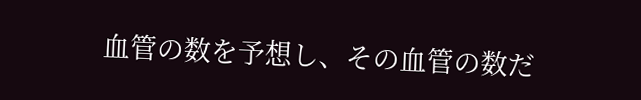血管の数を予想し、その血管の数だ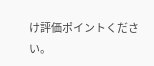け評価ポイントください。